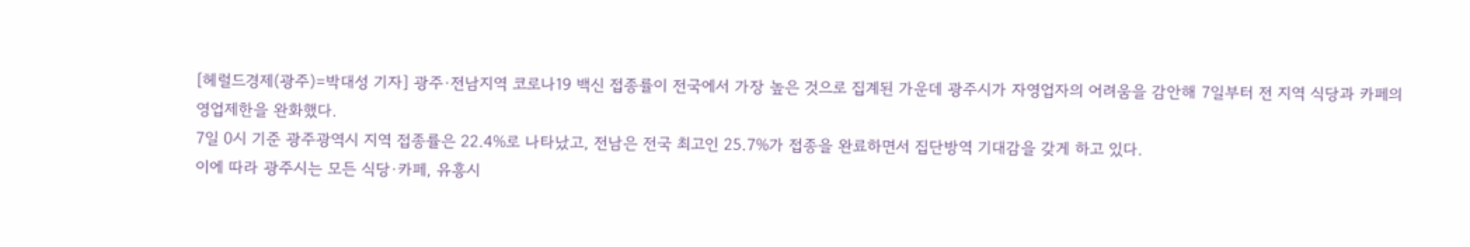[헤럴드경제(광주)=박대성 기자] 광주·전남지역 코로나19 백신 접종률이 전국에서 가장 높은 것으로 집계된 가운데 광주시가 자영업자의 어려움을 감안해 7일부터 전 지역 식당과 카페의 영업제한을 완화했다.
7일 0시 기준 광주광역시 지역 접종률은 22.4%로 나타났고, 전남은 전국 최고인 25.7%가 접종을 완료하면서 집단방역 기대감을 갖게 하고 있다.
이에 따라 광주시는 모든 식당·카페, 유흥시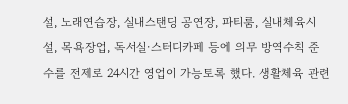설, 노래연습장, 실내스탠딩 공연장, 파티룸, 실내체육시설, 목욕장업, 독서실·스터디카페 등에 의무 방역수칙 준수를 전제로 24시간 영업이 가능토록 했다. 생활체육 관련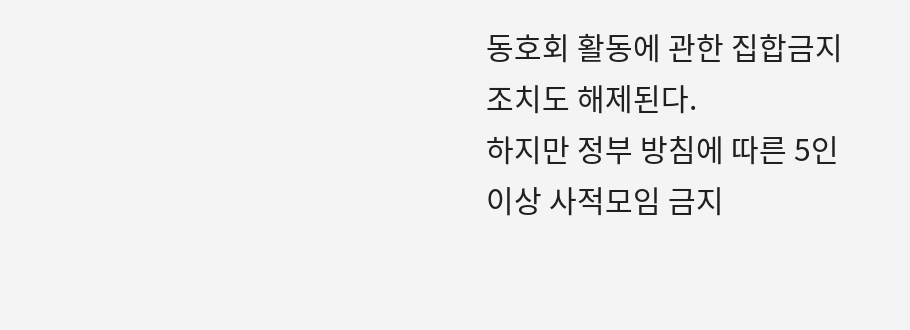동호회 활동에 관한 집합금지 조치도 해제된다.
하지만 정부 방침에 따른 5인이상 사적모임 금지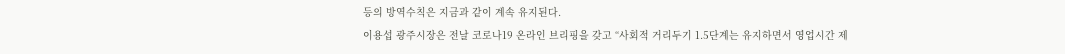등의 방역수칙은 지금과 같이 계속 유지된다.
이용섭 광주시장은 전날 코로나19 온라인 브리핑을 갖고 “사회적 거리두기 1.5단계는 유지하면서 영업시간 제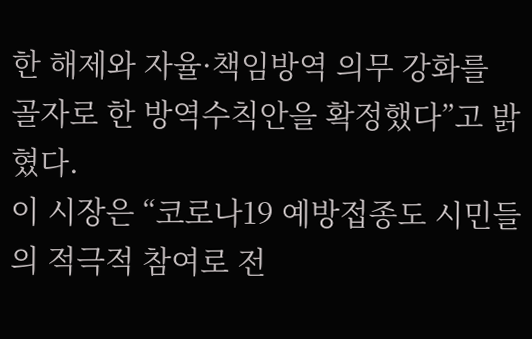한 해제와 자율·책임방역 의무 강화를 골자로 한 방역수칙안을 확정했다”고 밝혔다.
이 시장은 “코로나19 예방접종도 시민들의 적극적 참여로 전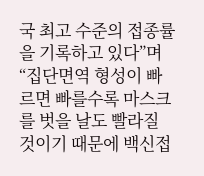국 최고 수준의 접종률을 기록하고 있다”며 “집단면역 형성이 빠르면 빠를수록 마스크를 벗을 날도 빨라질 것이기 때문에 백신접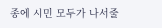종에 시민 모두가 나서줄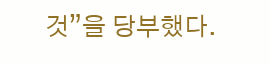것”을 당부했다.